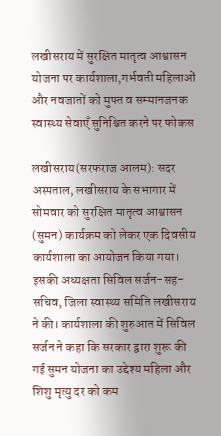लखीसराय में सुरक्षित मातृत्व आश्वासन योजना पर कार्यशाला,गर्भवती महिलाओं और नवजातों को मुफ्त व सम्मानजनक स्वास्थ्य सेवाएँ सुनिश्चित करने पर फोकस

लखीसराय(सरफराज आलम): सदर अस्पताल, लखीसराय के सभागार में सोमवार को सुरक्षित मातृत्व आश्वासन (सुमन) कार्यक्रम को लेकर एक दिवसीय कार्यशाला का आयोजन किया गया। इसकी अध्यक्षता सिविल सर्जन-सह-सचिव, जिला स्वास्थ्य समिति लखीसराय ने की। कार्यशाला की शुरुआत में सिविल सर्जन ने कहा कि सरकार द्वारा शुरू की गई सुमन योजना का उद्देश्य महिला और शिशु मृत्यु दर को कम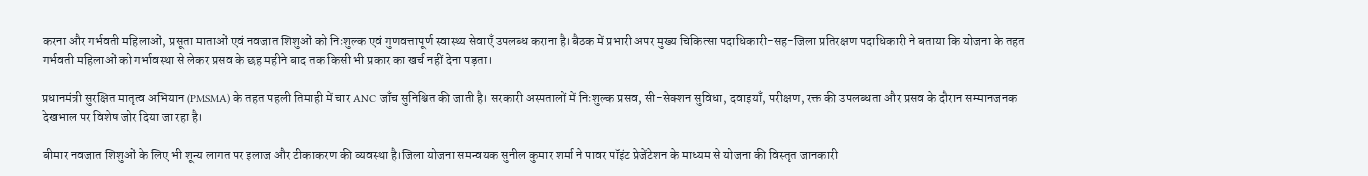करना और गर्भवती महिलाओं, प्रसूता माताओं एवं नवजात शिशुओं को निःशुल्क एवं गुणवत्तापूर्ण स्वास्थ्य सेवाएँ उपलब्ध कराना है।बैठक में प्रभारी अपर मुख्य चिकित्सा पदाधिकारी-सह-जिला प्रतिरक्षण पदाधिकारी ने बताया कि योजना के तहत गर्भवती महिलाओं को गर्भावस्था से लेकर प्रसव के छह महीने बाद तक किसी भी प्रकार का खर्च नहीं देना पड़ता।

प्रधानमंत्री सुरक्षित मातृत्व अभियान (PMSMA) के तहत पहली तिमाही में चार ANC जाँच सुनिश्चित की जाती है। सरकारी अस्पतालों में निःशुल्क प्रसव, सी-सेक्शन सुविधा, दवाइयाँ, परीक्षण, रक्त की उपलब्धता और प्रसव के दौरान सम्मानजनक देखभाल पर विशेष जोर दिया जा रहा है।

बीमार नवजात शिशुओं के लिए भी शून्य लागत पर इलाज और टीकाकरण की व्यवस्था है।जिला योजना समन्वयक सुनील कुमार शर्मा ने पावर पॉइंट प्रेजेंटेशन के माध्यम से योजना की विस्तृत जानकारी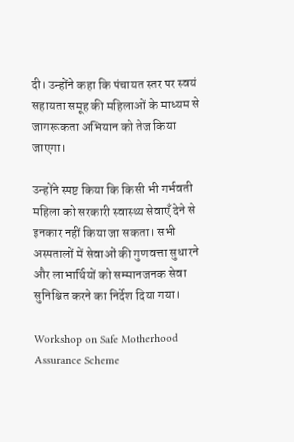दी। उन्होंने कहा कि पंचायत स्तर पर स्वयं सहायता समूह की महिलाओं के माध्यम से जागरूकता अभियान को तेज किया जाएगा।

उन्होंने स्पष्ट किया कि किसी भी गर्भवती महिला को सरकारी स्वास्थ्य सेवाएँ देने से इनकार नहीं किया जा सकता। सभी अस्पतालों में सेवाओं की गुणवत्ता सुधारने और लाभार्थियों को सम्मानजनक सेवा सुनिश्चित करने का निर्देश दिया गया।

Workshop on Safe Motherhood Assurance Scheme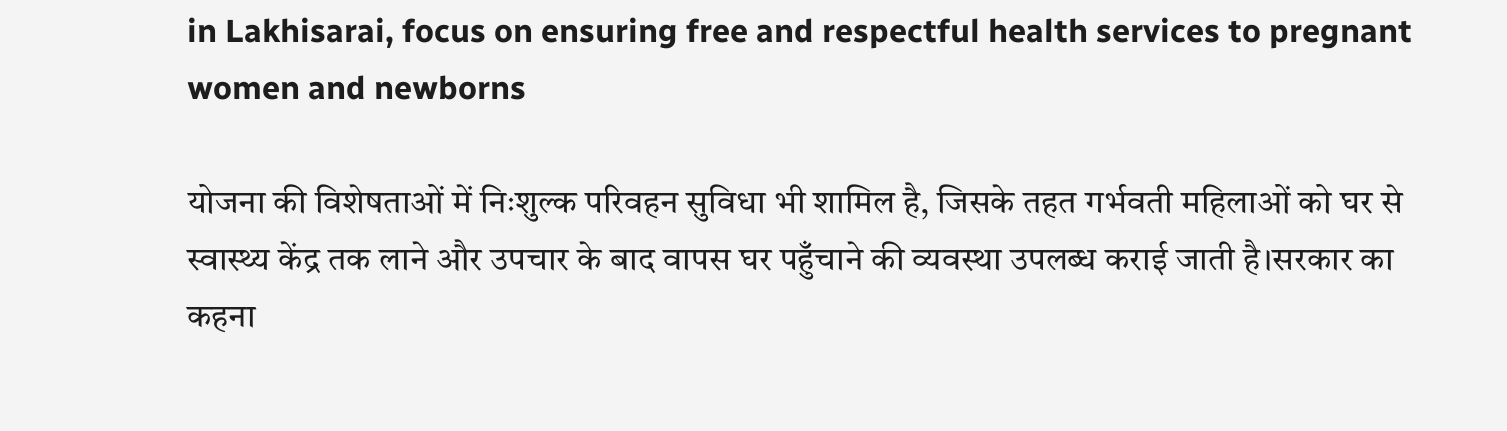in Lakhisarai, focus on ensuring free and respectful health services to pregnant women and newborns

योजना की विशेषताओं में निःशुल्क परिवहन सुविधा भी शामिल है, जिसके तहत गर्भवती महिलाओं को घर से स्वास्थ्य केंद्र तक लाने और उपचार के बाद वापस घर पहुँचाने की व्यवस्था उपलब्ध कराई जाती है।सरकार का कहना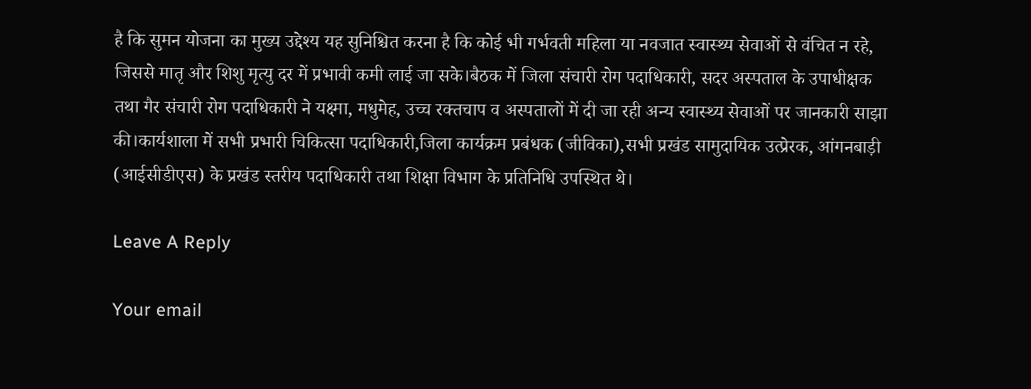है कि सुमन योजना का मुख्य उद्देश्य यह सुनिश्चित करना है कि कोई भी गर्भवती महिला या नवजात स्वास्थ्य सेवाओं से वंचित न रहे, जिससे मातृ और शिशु मृत्यु दर में प्रभावी कमी लाई जा सके।बैठक में जिला संचारी रोग पदाधिकारी, सदर अस्पताल के उपाधीक्षक तथा गैर संचारी रोग पदाधिकारी ने यक्ष्मा, मधुमेह, उच्च रक्तचाप व अस्पतालों में दी जा रही अन्य स्वास्थ्य सेवाओं पर जानकारी साझा की।कार्यशाला में सभी प्रभारी चिकित्सा पदाधिकारी,जिला कार्यक्रम प्रबंधक (जीविका),सभी प्रखंड सामुदायिक उत्प्रेरक, आंगनबाड़ी (आईसीडीएस) के प्रखंड स्तरीय पदाधिकारी तथा शिक्षा विभाग के प्रतिनिधि उपस्थित थे।

Leave A Reply

Your email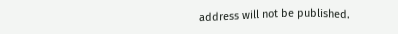address will not be published.